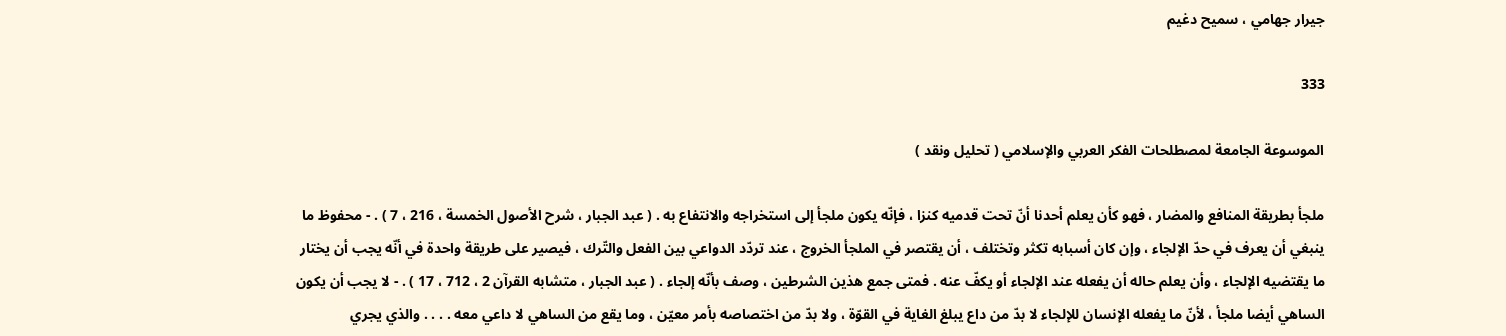جيرار جهامي ، سميح دغيم

333

الموسوعة الجامعة لمصطلحات الفكر العربي والإسلامي ( تحليل ونقد )

ملجأ بطريقة المنافع والمضار ، فهو كأن يعلم أحدنا أنّ تحت قدميه كنزا ، فإنّه يكون ملجأ إلى استخراجه والانتفاع به . ( عبد الجبار ، شرح الأصول الخمسة ، 216 ، 7 ) . - محفوظ ما ينبغي أن يعرف في حدّ الإلجاء ، وإن كان أسبابه تكثر وتختلف ، أن يقتصر في الملجأ الخروج ، عند تردّد الدواعي بين الفعل والتّرك ، فيصير على طريقة واحدة في أنّه يجب أن يختار ما يقتضيه الإلجاء ، وأن يعلم حاله أن يفعله عند الإلجاء أو يكفّ عنه . فمتى جمع هذين الشرطين ، وصف بأنّه إلجاء . ( عبد الجبار ، متشابه القرآن 2 ، 712 ، 17 ) . - لا يجب أن يكون الساهي أيضا ملجأ ، لأنّ ما يفعله الإنسان للإلجاء لا بدّ من داع يبلغ الغاية في القوّة ، ولا بدّ من اختصاصه بأمر معيّن ، وما يقع من الساهي لا داعي معه . . . . والذي يجري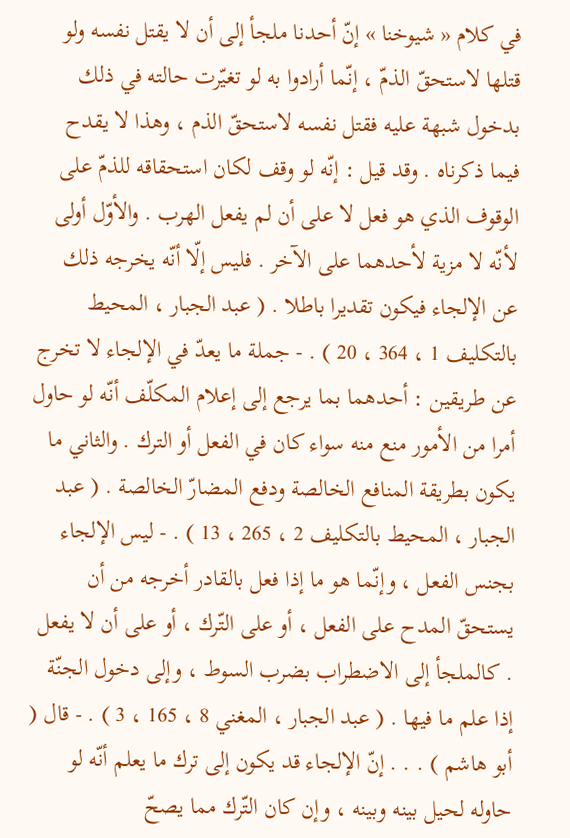في كلام « شيوخنا » إنّ أحدنا ملجأ إلى أن لا يقتل نفسه ولو قتلها لاستحقّ الذمّ ، إنّما أرادوا به لو تغيّرت حالته في ذلك بدخول شبهة عليه فقتل نفسه لاستحقّ الذم ، وهذا لا يقدح فيما ذكرناه . وقد قيل : إنّه لو وقف لكان استحقاقه للذمّ على الوقوف الذي هو فعل لا على أن لم يفعل الهرب . والأوّل أولى لأنّه لا مزية لأحدهما على الآخر . فليس إلّا أنّه يخرجه ذلك عن الإلجاء فيكون تقديرا باطلا . ( عبد الجبار ، المحيط بالتكليف 1 ، 364 ، 20 ) . - جملة ما يعدّ في الإلجاء لا تخرج عن طريقين : أحدهما بما يرجع إلى إعلام المكلّف أنّه لو حاول أمرا من الأمور منع منه سواء كان في الفعل أو الترك . والثاني ما يكون بطريقة المنافع الخالصة ودفع المضارّ الخالصة . ( عبد الجبار ، المحيط بالتكليف 2 ، 265 ، 13 ) . - ليس الإلجاء بجنس الفعل ، وإنّما هو ما إذا فعل بالقادر أخرجه من أن يستحقّ المدح على الفعل ، أو على التّرك ، أو على أن لا يفعل . كالملجأ إلى الاضطراب بضرب السوط ، وإلى دخول الجنّة إذا علم ما فيها . ( عبد الجبار ، المغني 8 ، 165 ، 3 ) . - قال ( أبو هاشم ) . . . إنّ الإلجاء قد يكون إلى ترك ما يعلم أنّه لو حاوله لحيل بينه وبينه ، وإن كان التّرك مما يصحّ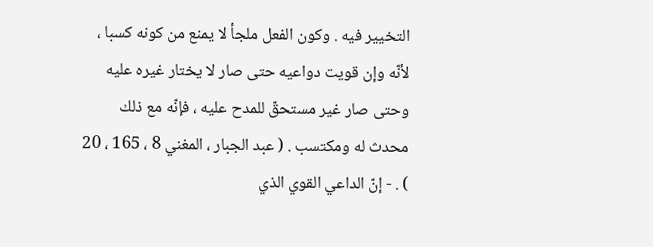التخيير فيه . وكون الفعل ملجأ لا يمنع من كونه كسبا ، لأنّه وإن قويت دواعيه حتى صار لا يختار غيره عليه وحتى صار غير مستحقّ للمدح عليه ، فإنّه مع ذلك محدث له ومكتسب . ( عبد الجبار ، المغني 8 ، 165 ، 20 ) . - إنّ الداعي القوي الذي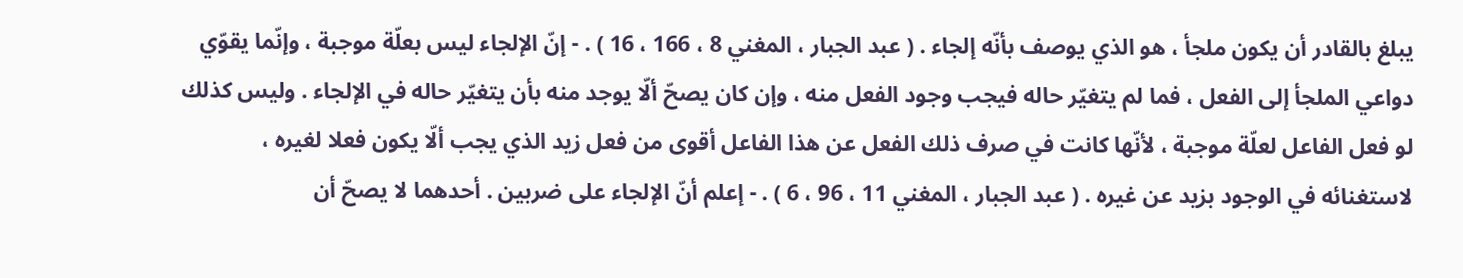يبلغ بالقادر أن يكون ملجأ ، هو الذي يوصف بأنّه إلجاء . ( عبد الجبار ، المغني 8 ، 166 ، 16 ) . - إنّ الإلجاء ليس بعلّة موجبة ، وإنّما يقوّي دواعي الملجأ إلى الفعل ، فما لم يتغيّر حاله فيجب وجود الفعل منه ، وإن كان يصحّ ألّا يوجد منه بأن يتغيّر حاله في الإلجاء . وليس كذلك لو فعل الفاعل لعلّة موجبة ، لأنّها كانت في صرف ذلك الفعل عن هذا الفاعل أقوى من فعل زيد الذي يجب ألّا يكون فعلا لغيره ، لاستغنائه في الوجود بزيد عن غيره . ( عبد الجبار ، المغني 11 ، 96 ، 6 ) . - إعلم أنّ الإلجاء على ضربين . أحدهما لا يصحّ أن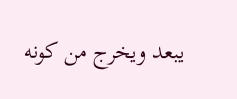يبعد ويخرج من كونه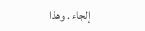إلجاء . وهذا